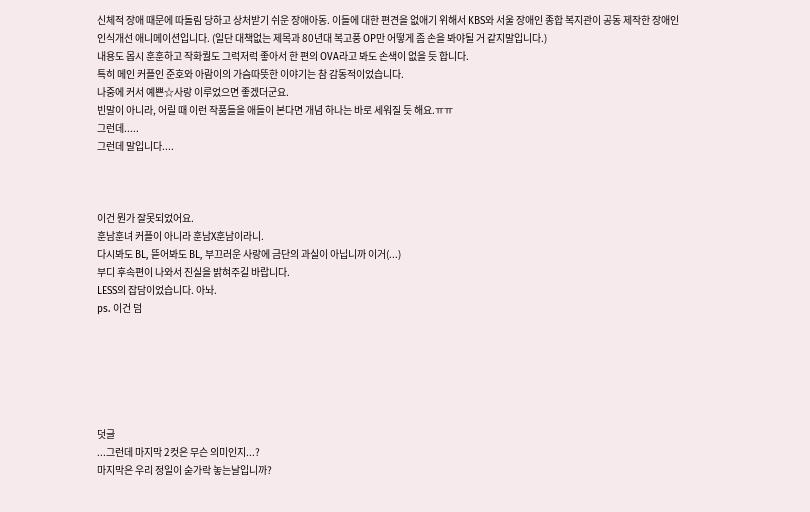신체적 장애 때문에 따돌림 당하고 상처받기 쉬운 장애아동. 이들에 대한 편견을 없애기 위해서 KBS와 서울 장애인 종합 복지관이 공동 제작한 장애인 인식개선 애니메이션입니다. (일단 대책없는 제목과 80년대 복고풍 OP만 어떻게 좀 손을 봐야될 거 같지말입니다.)
내용도 몹시 훈훈하고 작화퀄도 그럭저럭 좋아서 한 편의 OVA라고 봐도 손색이 없을 듯 합니다.
특히 메인 커플인 준호와 아람이의 가슴따뜻한 이야기는 참 감동적이었습니다.
나중에 커서 예쁜☆사랑 이루었으면 좋겠더군요.
빈말이 아니라, 어릴 때 이런 작품들을 애들이 본다면 개념 하나는 바로 세워질 듯 해요.ㅠㅠ
그런데.....
그런데 말입니다....



이건 뭔가 잘못되었어요.
훈남훈녀 커플이 아니라 훈남X훈남이라니.
다시봐도 BL, 뜯어봐도 BL, 부끄러운 사랑에 금단의 과실이 아닙니까 이거(...)
부디 후속편이 나와서 진실을 밝혀주길 바랍니다.
LESS의 잡담이었습니다. 아놔.
ps. 이건 덤






덧글
...그런데 마지막 2컷은 무슨 의미인지...?
마지막은 우리 정일이 숟가락 놓는날입니까?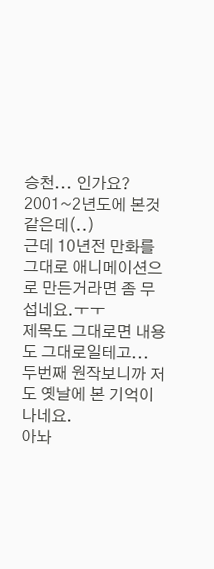승천... 인가요?
2001~2년도에 본것같은데(..)
근데 10년전 만화를 그대로 애니메이션으로 만든거라면 좀 무섭네요.ㅜㅜ
제목도 그대로면 내용도 그대로일테고...
두번째 원작보니까 저도 옛날에 본 기억이 나네요.
아놔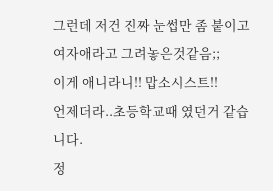그런데 저건 진짜 눈썹만 좀 붙이고 여자애라고 그려놓은것같음;;
이게 애니라니!! 맙소시스트!!
언제더라..초등학교때 였던거 같습니다.
정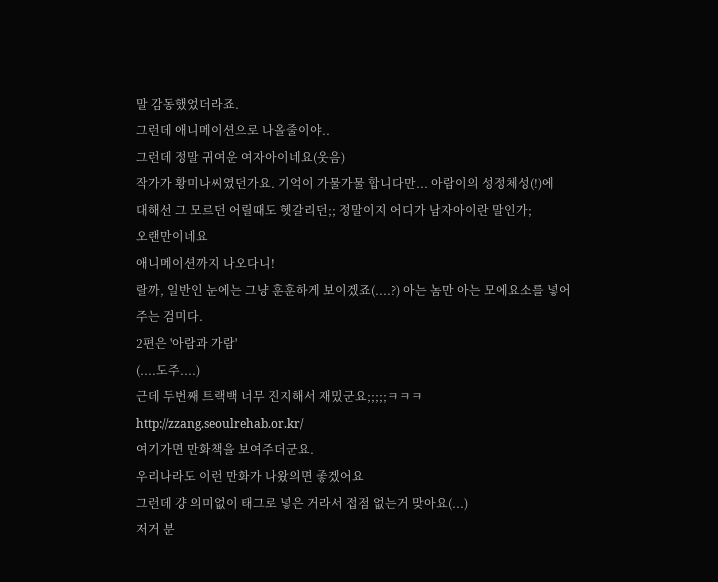말 감동했었더라죠.
그런데 애니메이션으로 나올줄이야..
그런데 정말 귀여운 여자아이네요(웃음)
작가가 황미나씨였던가요. 기억이 가물가물 합니다만... 아람이의 성정체성(!)에
대해선 그 모르던 어릴때도 헷갈리던;; 정말이지 어디가 남자아이란 말인가;
오랜만이네요
애니메이션까지 나오다니!
랄까, 일반인 눈에는 그냥 훈훈하게 보이겠죠(....?) 아는 놈만 아는 모에요소를 넣어 주는 검미다.
2편은 '아람과 가람'
(....도주....)
근데 두번째 트랙백 너무 진지해서 재밌군요;;;;;ㅋㅋㅋ
http://zzang.seoulrehab.or.kr/
여기가면 만화책을 보여주더군요.
우리나라도 이런 만화가 나왔의면 좋겠어요
그런데 걍 의미없이 태그로 넣은 거라서 접점 없는거 맞아요(...)
저거 분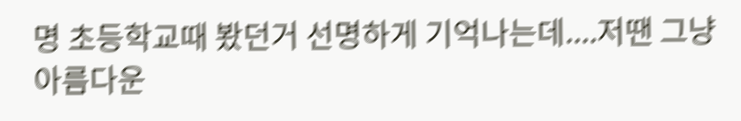명 초등학교때 봤던거 선명하게 기억나는데....저땐 그냥 아름다운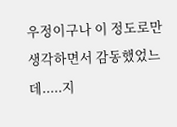우정이구나 이 정도로만 생각하면서 감동했었느데.....지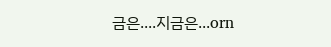금은....지금은...orn